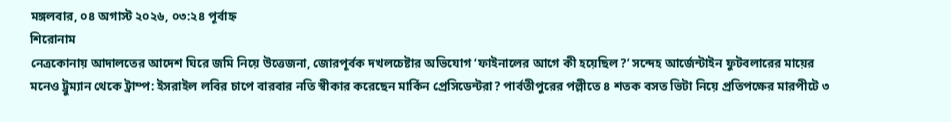মঙ্গলবার, ০৪ অগাস্ট ২০২৬, ০৩:২৪ পূর্বাহ্ন
শিরোনাম
নেত্রকোনায় আদালতের আদেশ ঘিরে জমি নিয়ে উত্তেজনা, জোরপূর্বক দখলচেষ্টার অভিযোগ ‘ফাইনালের আগে কী হয়েছিল?’ সন্দেহ আর্জেন্টাইন ফুটবলারের মায়ের মনেও ট্রুম্যান থেকে ট্রাম্প: ইসরাইল লবির চাপে বারবার নতি স্বীকার করেছেন মার্কিন প্রেসিডেন্টরা? পার্বতীপুরের পল্লীতে ৪ শতক বসত ভিটা নিয়ে প্রতিপক্ষের মারপীটে ৩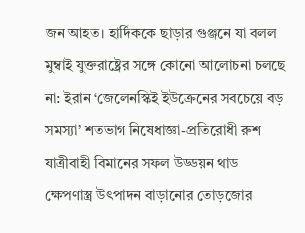জন আহত। হার্দিককে ছাড়ার গুঞ্জনে যা বলল মুম্বাই যুক্তরাষ্ট্রের সঙ্গে কোনো আলোচনা চলছে না: ইরান ‘জেলেনস্কিই ইউক্রেনের সবচেয়ে বড় সমস্যা’ শতভাগ নিষেধাজ্ঞা-প্রতিরোধী রুশ যাত্রীবাহী বিমানের সফল উড্ডয়ন থাড ক্ষেপণাস্ত্র উৎপাদন বাড়ানোর তোড়জোর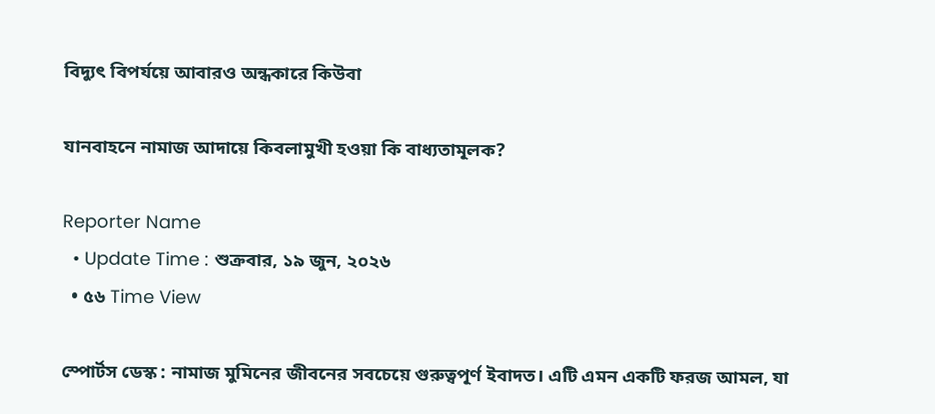বিদ্যুৎ বিপর্যয়ে আবারও অন্ধকারে কিউবা

যানবাহনে নামাজ আদায়ে কিবলামুখী হওয়া কি বাধ্যতামূলক?

Reporter Name
  • Update Time : শুক্রবার, ১৯ জুন, ২০২৬
  • ৫৬ Time View

স্পোর্টস ডেস্ক : নামাজ মুমিনের জীবনের সবচেয়ে গুরুত্বপূর্ণ ইবাদত। এটি এমন একটি ফরজ আমল, যা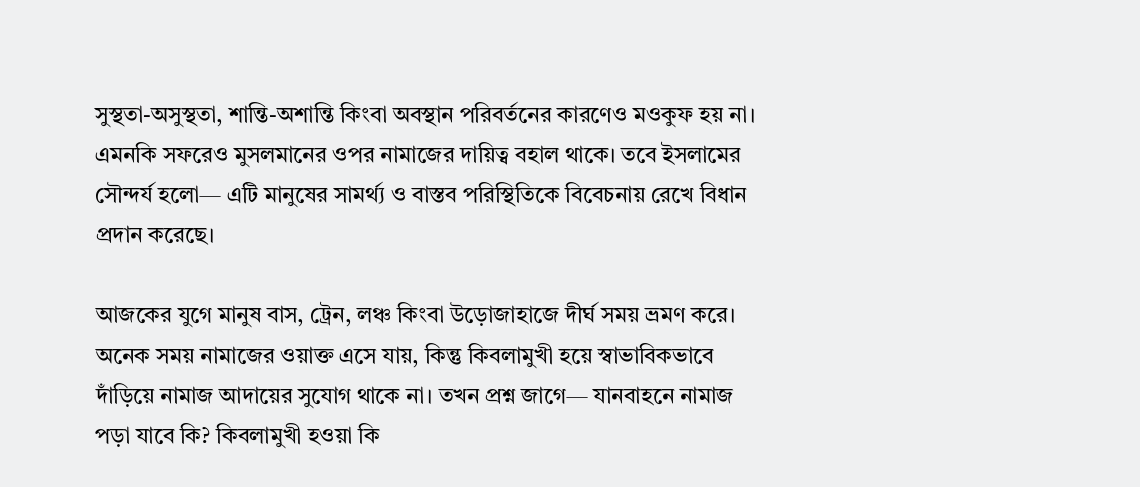সুস্থতা-অসুস্থতা, শান্তি-অশান্তি কিংবা অবস্থান পরিবর্তনের কারণেও মওকুফ হয় না। এমনকি সফরেও মুসলমানের ওপর নামাজের দায়িত্ব বহাল থাকে। তবে ইসলামের সৌন্দর্য হলো— এটি মানুষের সামর্থ্য ও বাস্তব পরিস্থিতিকে বিবেচনায় রেখে বিধান প্রদান করেছে।

আজকের যুগে মানুষ বাস, ট্রেন, লঞ্চ কিংবা উড়োজাহাজে দীর্ঘ সময় ভ্রমণ করে। অনেক সময় নামাজের ওয়াক্ত এসে যায়, কিন্তু কিবলামুখী হয়ে স্বাভাবিকভাবে দাঁড়িয়ে নামাজ আদায়ের সুযোগ থাকে না। তখন প্রশ্ন জাগে— যানবাহনে নামাজ পড়া যাবে কি? কিবলামুখী হওয়া কি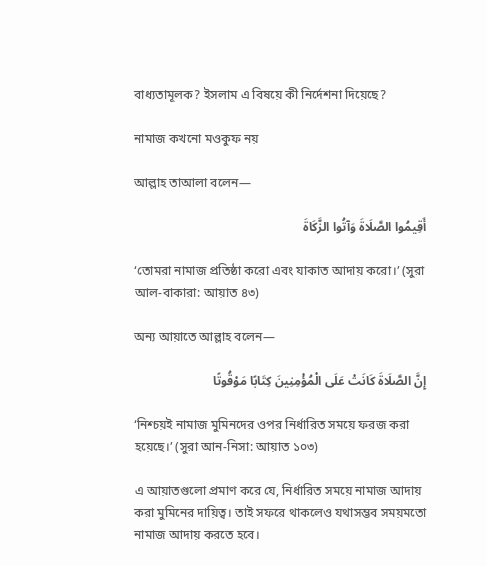বাধ্যতামূলক? ইসলাম এ বিষয়ে কী নির্দেশনা দিয়েছে?

নামাজ কখনো মওকুফ নয়

আল্লাহ তাআলা বলেন—

أَقِيمُوا الصَّلَاةَ وَآتُوا الزَّكَاةَ

‘তোমরা নামাজ প্রতিষ্ঠা করো এবং যাকাত আদায় করো।’ (সুরা আল-বাকারা: আয়াত ৪৩)

অন্য আয়াতে আল্লাহ বলেন—

إِنَّ الصَّلَاةَ كَانَتْ عَلَى الْمُؤْمِنِينَ كِتَابًا مَوْقُوتًا

‘নিশ্চয়ই নামাজ মুমিনদের ওপর নির্ধারিত সময়ে ফরজ করা হয়েছে।’ (সুরা আন-নিসা: আয়াত ১০৩)

এ আয়াতগুলো প্রমাণ করে যে, নির্ধারিত সময়ে নামাজ আদায় করা মুমিনের দায়িত্ব। তাই সফরে থাকলেও যথাসম্ভব সময়মতো নামাজ আদায় করতে হবে।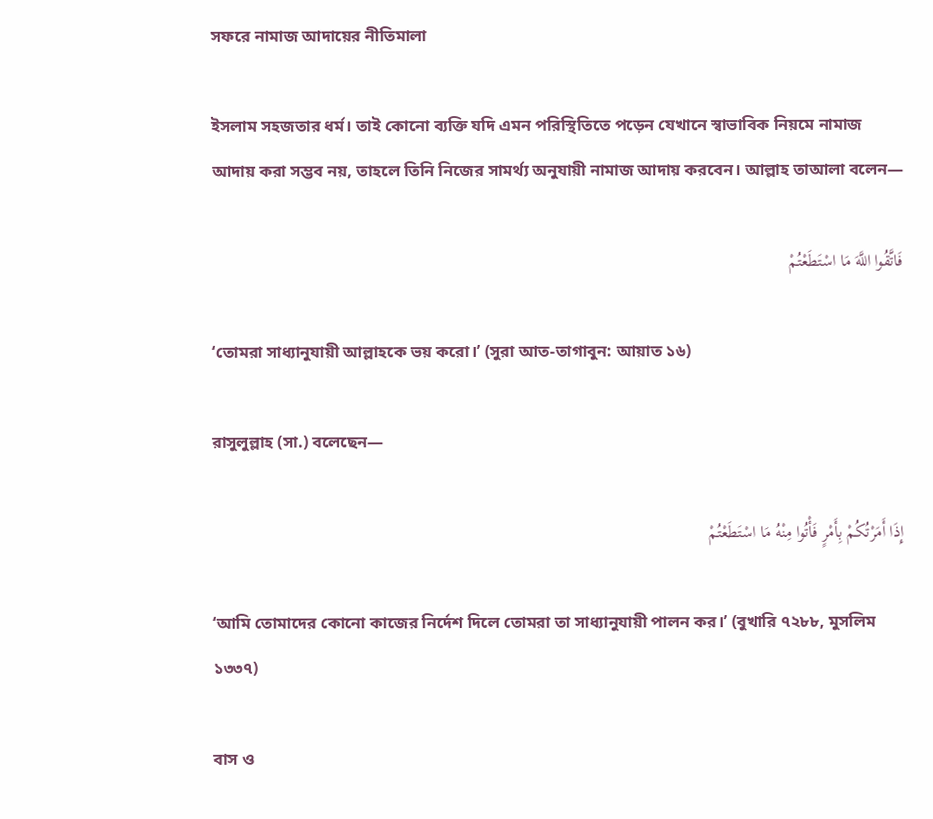সফরে নামাজ আদায়ের নীতিমালা

ইসলাম সহজতার ধর্ম। তাই কোনো ব্যক্তি যদি এমন পরিস্থিতিতে পড়েন যেখানে স্বাভাবিক নিয়মে নামাজ আদায় করা সম্ভব নয়, তাহলে তিনি নিজের সামর্থ্য অনুযায়ী নামাজ আদায় করবেন। আল্লাহ তাআলা বলেন—

فَاتَّقُوا اللَّهَ مَا اسْتَطَعْتُمْ

‘তোমরা সাধ্যানুযায়ী আল্লাহকে ভয় করো।’ (সুরা আত-তাগাবুন: আয়াত ১৬)

রাসুলুল্লাহ (সা.) বলেছেন—

إِذَا أَمَرْتُكُمْ بِأَمْرٍ فَأْتُوا مِنْهُ مَا اسْتَطَعْتُمْ

‘আমি তোমাদের কোনো কাজের নির্দেশ দিলে তোমরা তা সাধ্যানুযায়ী পালন কর।’ (বুখারি ৭২৮৮, মুসলিম ১৩৩৭)

বাস ও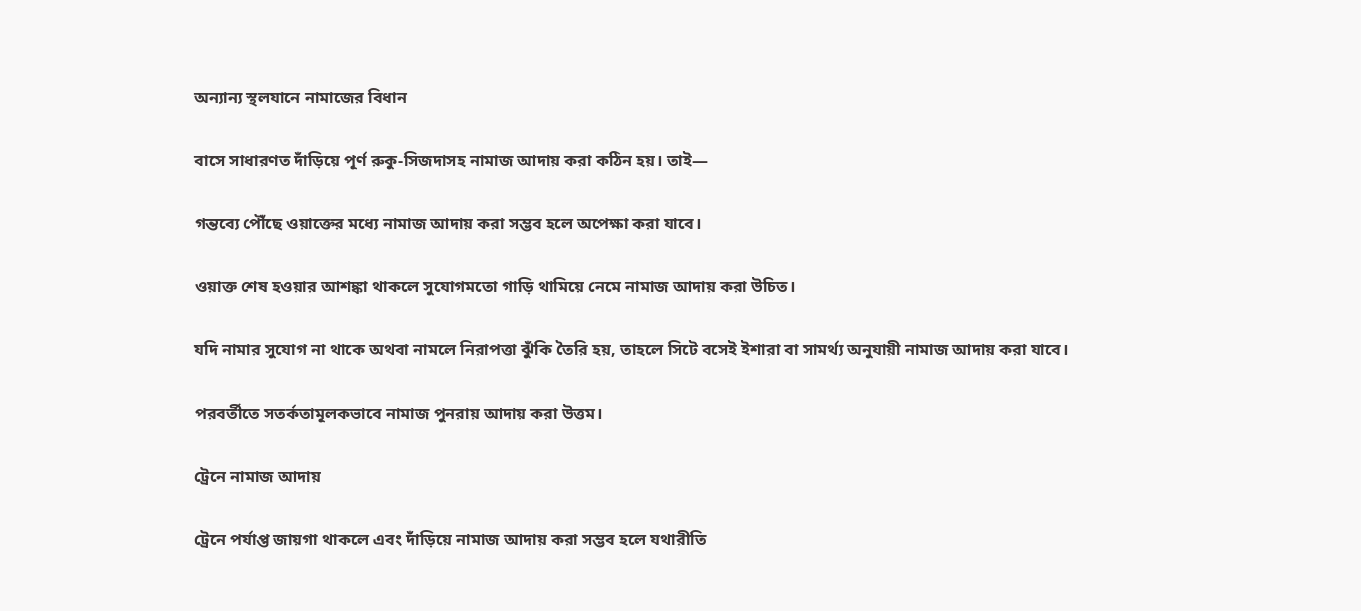অন্যান্য স্থলযানে নামাজের বিধান

বাসে সাধারণত দাঁড়িয়ে পূর্ণ রুকু-সিজদাসহ নামাজ আদায় করা কঠিন হয়। তাই—

গন্তব্যে পৌঁছে ওয়াক্তের মধ্যে নামাজ আদায় করা সম্ভব হলে অপেক্ষা করা যাবে।

ওয়াক্ত শেষ হওয়ার আশঙ্কা থাকলে সুযোগমতো গাড়ি থামিয়ে নেমে নামাজ আদায় করা উচিত।

যদি নামার সুযোগ না থাকে অথবা নামলে নিরাপত্তা ঝুঁকি তৈরি হয়, তাহলে সিটে বসেই ইশারা বা সামর্থ্য অনুযায়ী নামাজ আদায় করা যাবে।

পরবর্তীতে সতর্কতামূলকভাবে নামাজ পুনরায় আদায় করা উত্তম।

ট্রেনে নামাজ আদায়

ট্রেনে পর্যাপ্ত জায়গা থাকলে এবং দাঁড়িয়ে নামাজ আদায় করা সম্ভব হলে যথারীতি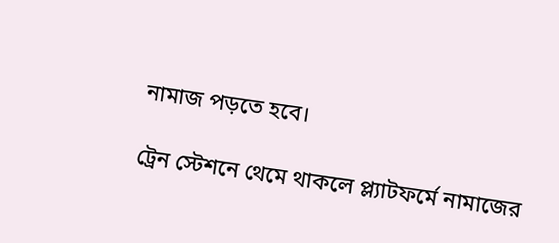নামাজ পড়তে হবে।

ট্রেন স্টেশনে থেমে থাকলে প্ল্যাটফর্মে নামাজের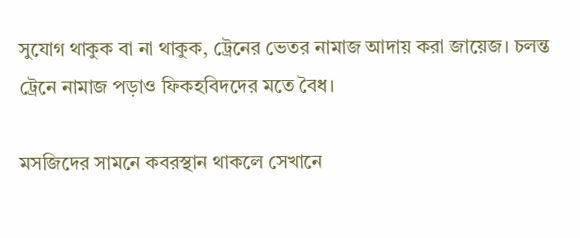সুযোগ থাকুক বা না থাকুক, ট্রেনের ভেতর নামাজ আদায় করা জায়েজ। চলন্ত ট্রেনে নামাজ পড়াও ফিকহবিদদের মতে বৈধ।

মসজিদের সামনে কবরস্থান থাকলে সেখানে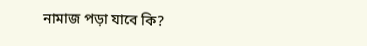নামাজ পড়া যাবে কি?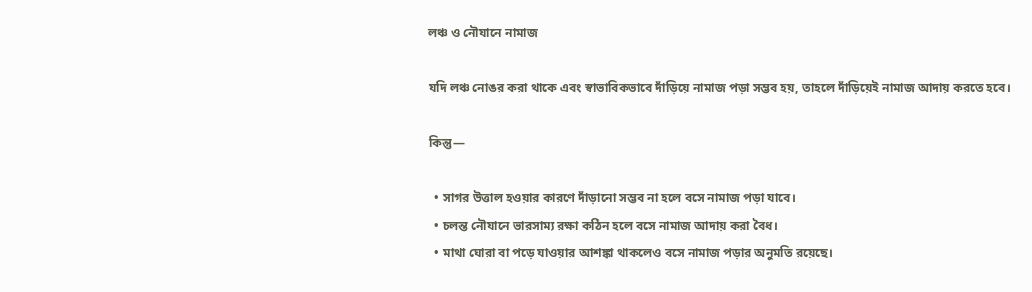লঞ্চ ও নৌযানে নামাজ

যদি লঞ্চ নোঙর করা থাকে এবং স্বাভাবিকভাবে দাঁড়িয়ে নামাজ পড়া সম্ভব হয়, তাহলে দাঁড়িয়েই নামাজ আদায় করতে হবে।

কিন্তু—

  • সাগর উত্তাল হওয়ার কারণে দাঁড়ানো সম্ভব না হলে বসে নামাজ পড়া যাবে।
  • চলন্ত নৌযানে ভারসাম্য রক্ষা কঠিন হলে বসে নামাজ আদায় করা বৈধ।
  • মাথা ঘোরা বা পড়ে যাওয়ার আশঙ্কা থাকলেও বসে নামাজ পড়ার অনুমতি রয়েছে।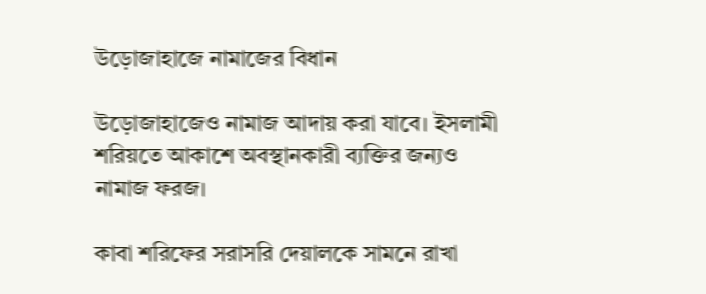উড়োজাহাজে নামাজের বিধান

উড়োজাহাজেও নামাজ আদায় করা যাবে। ইসলামী শরিয়তে আকাশে অবস্থানকারী ব্যক্তির জন্যও নামাজ ফরজ।

কাবা শরিফের সরাসরি দেয়ালকে সামনে রাখা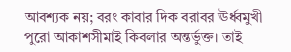আবশ্যক নয়; বরং কাবার দিক বরাবর ঊর্ধ্বমুখী পুরো আকাশসীমাই কিবলার অন্তর্ভুক্ত। তাই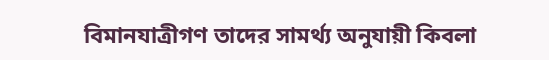বিমানযাত্রীগণ তাদের সামর্থ্য অনুযায়ী কিবলা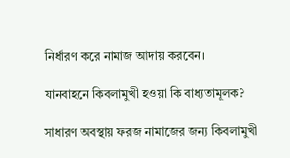নির্ধারণ করে নামাজ আদায় করবেন।

যানবাহনে কিবলামুখী হওয়া কি বাধ্যতামূলক?

সাধারণ অবস্থায় ফরজ নামাজের জন্য কিবলামুখী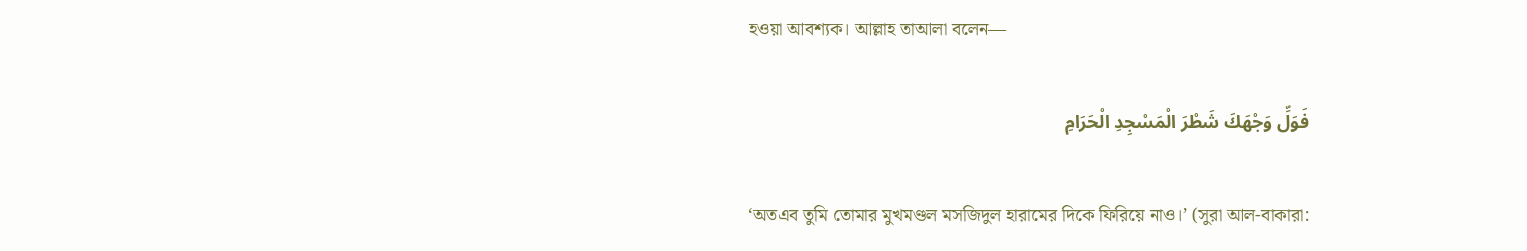হওয়া আবশ্যক। আল্লাহ তাআলা বলেন—

فَوَلِّ وَجْهَكَ شَطْرَ الْمَسْجِدِ الْحَرَامِ

‘অতএব তুমি তোমার মুখমণ্ডল মসজিদুল হারামের দিকে ফিরিয়ে নাও।’ (সুরা আল-বাকারা: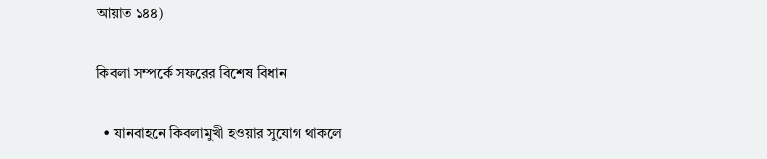আয়াত ১৪৪)

কিবলা সম্পর্কে সফরের বিশেষ বিধান

  • যানবাহনে কিবলামুখী হওয়ার সুযোগ থাকলে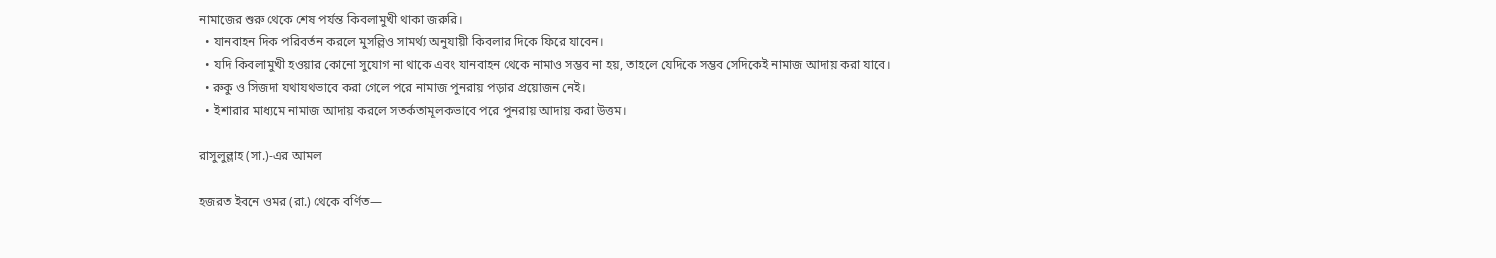নামাজের শুরু থেকে শেষ পর্যন্ত কিবলামুখী থাকা জরুরি।
  • যানবাহন দিক পরিবর্তন করলে মুসল্লিও সামর্থ্য অনুযায়ী কিবলার দিকে ফিরে যাবেন।
  • যদি কিবলামুখী হওয়ার কোনো সুযোগ না থাকে এবং যানবাহন থেকে নামাও সম্ভব না হয়, তাহলে যেদিকে সম্ভব সেদিকেই নামাজ আদায় করা যাবে।
  • রুকু ও সিজদা যথাযথভাবে করা গেলে পরে নামাজ পুনরায় পড়ার প্রয়োজন নেই।
  • ইশারার মাধ্যমে নামাজ আদায় করলে সতর্কতামূলকভাবে পরে পুনরায় আদায় করা উত্তম।

রাসুলুল্লাহ (সা.)-এর আমল

হজরত ইবনে ওমর (রা.) থেকে বর্ণিত—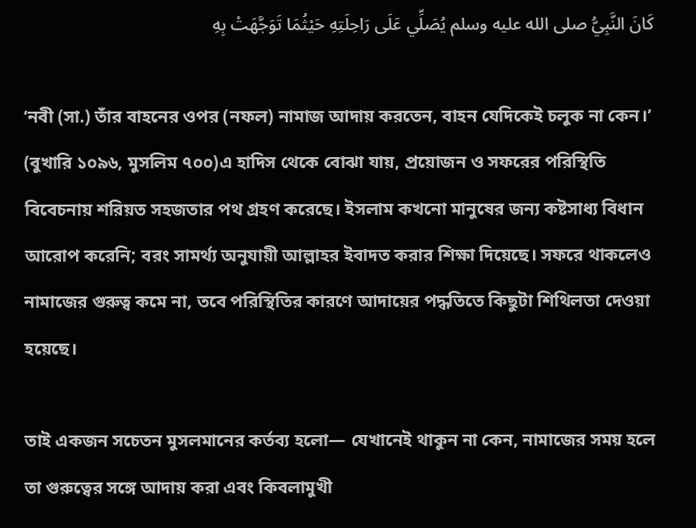كَانَ النَّبِيُّ صلى الله عليه وسلم يُصَلِّي عَلَى رَاحِلَتِهِ حَيْثُمَا تَوَجَّهَتْ بِهِ

‘নবী (সা.) তাঁর বাহনের ওপর (নফল) নামাজ আদায় করতেন, বাহন যেদিকেই চলুক না কেন।’ (বুখারি ১০৯৬, মুসলিম ৭০০)এ হাদিস থেকে বোঝা যায়, প্রয়োজন ও সফরের পরিস্থিতি বিবেচনায় শরিয়ত সহজতার পথ গ্রহণ করেছে। ইসলাম কখনো মানুষের জন্য কষ্টসাধ্য বিধান আরোপ করেনি; বরং সামর্থ্য অনুযায়ী আল্লাহর ইবাদত করার শিক্ষা দিয়েছে। সফরে থাকলেও নামাজের গুরুত্ব কমে না, তবে পরিস্থিতির কারণে আদায়ের পদ্ধতিতে কিছুটা শিথিলতা দেওয়া হয়েছে।

তাই একজন সচেতন মুসলমানের কর্তব্য হলো— যেখানেই থাকুন না কেন, নামাজের সময় হলে তা গুরুত্বের সঙ্গে আদায় করা এবং কিবলামুখী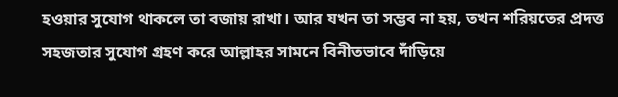হওয়ার সুযোগ থাকলে তা বজায় রাখা। আর যখন তা সম্ভব না হয়, তখন শরিয়তের প্রদত্ত সহজতার সুযোগ গ্রহণ করে আল্লাহর সামনে বিনীতভাবে দাঁড়িয়ে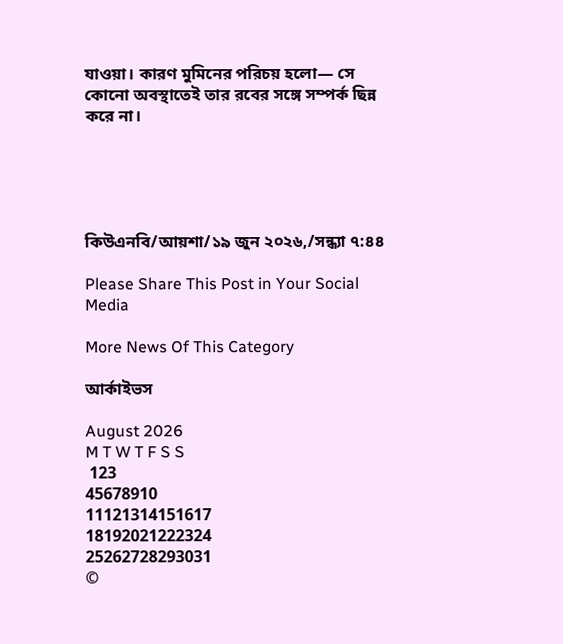যাওয়া। কারণ মুমিনের পরিচয় হলো— সে কোনো অবস্থাতেই তার রবের সঙ্গে সম্পর্ক ছিন্ন করে না।





কিউএনবি/আয়শা/১৯ জুন ২০২৬,/সন্ধ্যা ৭:৪৪

Please Share This Post in Your Social Media

More News Of This Category

আর্কাইভস

August 2026
M T W T F S S
 123
45678910
11121314151617
18192021222324
25262728293031
©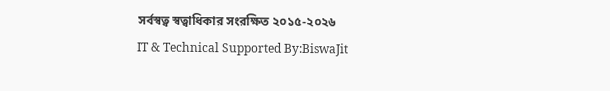সর্বস্বত্ব স্বত্বাধিকার সংরক্ষিত ২০১৫-২০২৬
IT & Technical Supported By:BiswaJit